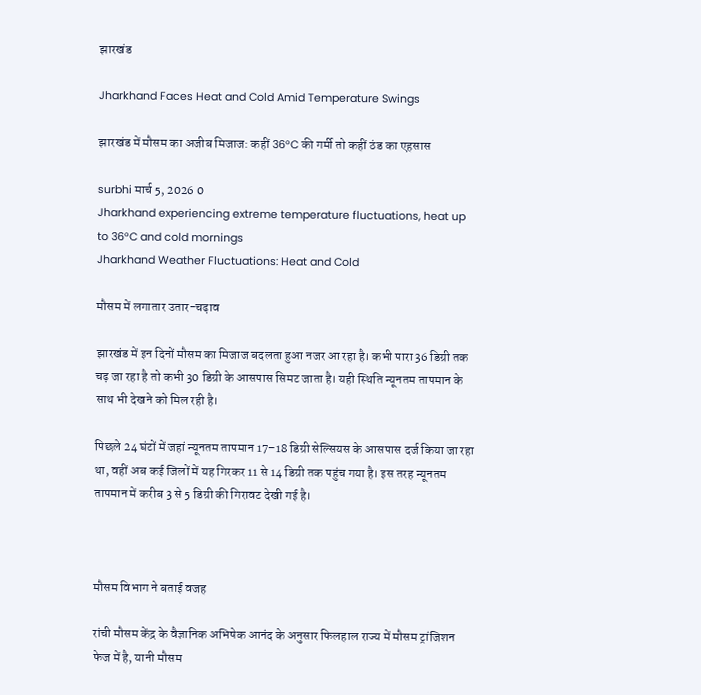झारखंड

Jharkhand Faces Heat and Cold Amid Temperature Swings

झारखंड में मौसम का अजीब मिजाज: कहीं 36°C की गर्मी तो कहीं ठंड का एहसास

surbhi मार्च 5, 2026 0
Jharkhand experiencing extreme temperature fluctuations, heat up to 36°C and cold mornings
Jharkhand Weather Fluctuations: Heat and Cold

मौसम में लगातार उतार-चढ़ाव

झारखंड में इन दिनों मौसम का मिजाज बदलता हुआ नजर आ रहा है। कभी पारा 36 डिग्री तक चढ़ जा रहा है तो कभी 30 डिग्री के आसपास सिमट जाता है। यही स्थिति न्यूनतम तापमान के साथ भी देखने को मिल रही है।

पिछले 24 घंटों में जहां न्यूनतम तापमान 17–18 डिग्री सेल्सियस के आसपास दर्ज किया जा रहा था, वहीं अब कई जिलों में यह गिरकर 11 से 14 डिग्री तक पहुंच गया है। इस तरह न्यूनतम तापमान में करीब 3 से 5 डिग्री की गिरावट देखी गई है।



मौसम विभाग ने बताई वजह

रांची मौसम केंद्र के वैज्ञानिक अभिषेक आनंद के अनुसार फिलहाल राज्य में मौसम ट्रांजिशन फेज में है, यानी मौसम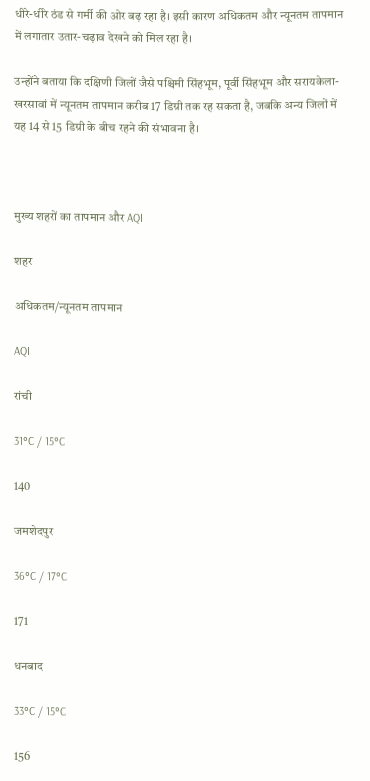धीरे-धीरे ठंड से गर्मी की ओर बढ़ रहा है। इसी कारण अधिकतम और न्यूनतम तापमान में लगातार उतार-चढ़ाव देखने को मिल रहा है।

उन्होंने बताया कि दक्षिणी जिलों जैसे पश्चिमी सिंहभूम, पूर्वी सिंहभूम और सरायकेला-खरसावां में न्यूनतम तापमान करीब 17 डिग्री तक रह सकता है, जबकि अन्य जिलों में यह 14 से 15 डिग्री के बीच रहने की संभावना है।



मुख्य शहरों का तापमान और AQI

शहर

अधिकतम/न्यूनतम तापमान

AQI

रांची

31°C / 15°C

140

जमशेदपुर

36°C / 17°C

171

धनबाद

33°C / 15°C

156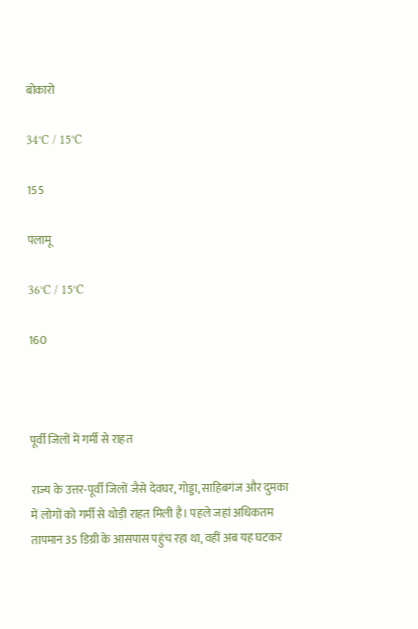बोकारो

34°C / 15°C

155

पलामू

36°C / 15°C

160



पूर्वी जिलों में गर्मी से राहत

राज्य के उत्तर-पूर्वी जिलों जैसे देवघर, गोड्डा, साहिबगंज और दुमका में लोगों को गर्मी से थोड़ी राहत मिली है। पहले जहां अधिकतम तापमान 35 डिग्री के आसपास पहुंच रहा था, वहीं अब यह घटकर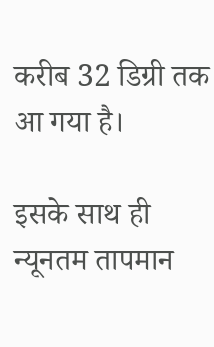करीब 32 डिग्री तक आ गया है।

इसके साथ ही न्यूनतम तापमान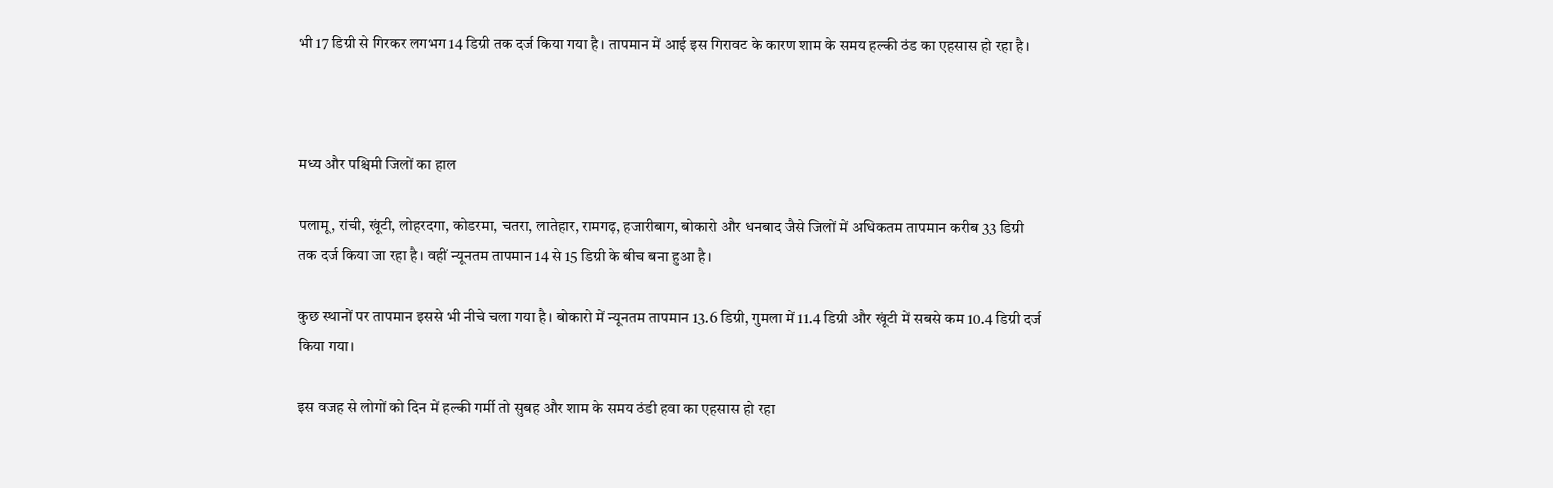भी 17 डिग्री से गिरकर लगभग 14 डिग्री तक दर्ज किया गया है। तापमान में आई इस गिरावट के कारण शाम के समय हल्की ठंड का एहसास हो रहा है।



मध्य और पश्चिमी जिलों का हाल

पलामू, रांची, खूंटी, लोहरदगा, कोडरमा, चतरा, लातेहार, रामगढ़, हजारीबाग, बोकारो और धनबाद जैसे जिलों में अधिकतम तापमान करीब 33 डिग्री तक दर्ज किया जा रहा है। वहीं न्यूनतम तापमान 14 से 15 डिग्री के बीच बना हुआ है।

कुछ स्थानों पर तापमान इससे भी नीचे चला गया है। बोकारो में न्यूनतम तापमान 13.6 डिग्री, गुमला में 11.4 डिग्री और खूंटी में सबसे कम 10.4 डिग्री दर्ज किया गया।

इस वजह से लोगों को दिन में हल्की गर्मी तो सुबह और शाम के समय ठंडी हवा का एहसास हो रहा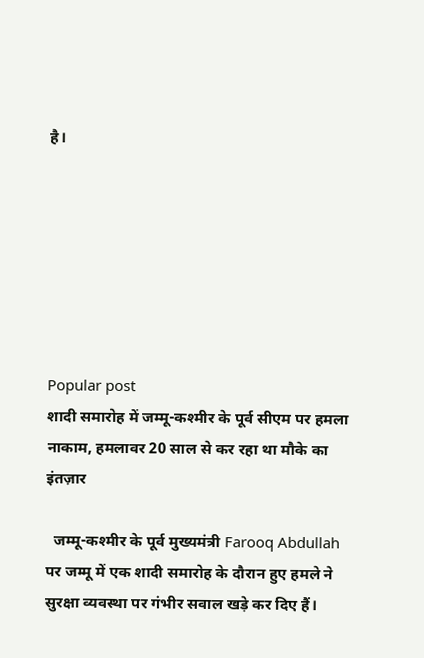है।







Popular post
शादी समारोह में जम्मू-कश्मीर के पूर्व सीएम पर हमला नाकाम, हमलावर 20 साल से कर रहा था मौके का इंतज़ार

  जम्मू-कश्मीर के पूर्व मुख्यमंत्री Farooq Abdullah पर जम्मू में एक शादी समारोह के दौरान हुए हमले ने सुरक्षा व्यवस्था पर गंभीर सवाल खड़े कर दिए हैं।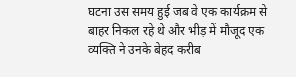घटना उस समय हुई जब वे एक कार्यक्रम से बाहर निकल रहे थे और भीड़ में मौजूद एक व्यक्ति ने उनके बेहद करीब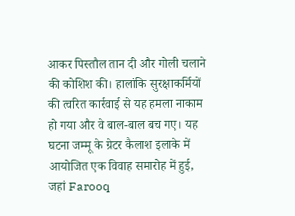आकर पिस्तौल तान दी और गोली चलाने की कोशिश की। हालांकि सुरक्षाकर्मियों की त्वरित कार्रवाई से यह हमला नाकाम हो गया और वे बाल-बाल बच गए। यह घटना जम्मू के ग्रेटर कैलाश इलाके में आयोजित एक विवाह समारोह में हुई, जहां Farooq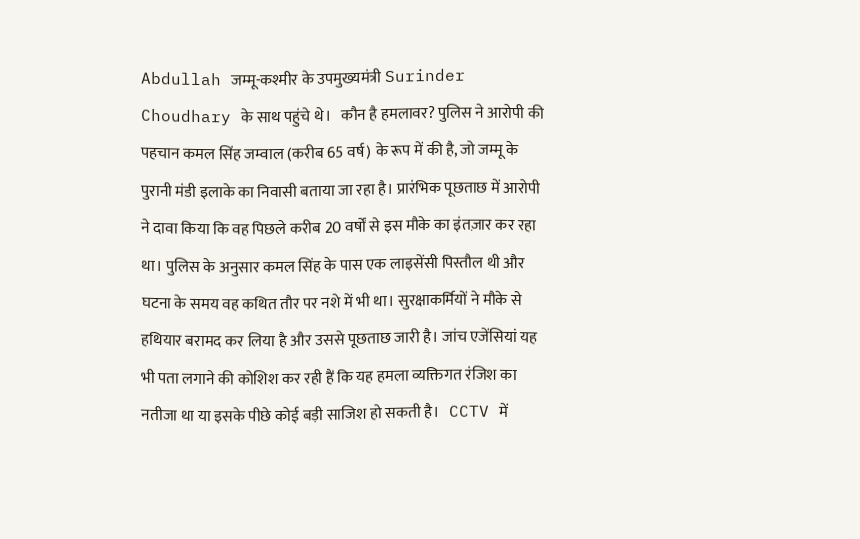Abdullah जम्मू-कश्मीर के उपमुख्यमंत्री Surinder Choudhary के साथ पहुंचे थे।   कौन है हमलावर? पुलिस ने आरोपी की पहचान कमल सिंह जम्वाल (करीब 65 वर्ष) के रूप में की है, जो जम्मू के पुरानी मंडी इलाके का निवासी बताया जा रहा है। प्रारंभिक पूछताछ में आरोपी ने दावा किया कि वह पिछले करीब 20 वर्षों से इस मौके का इंतज़ार कर रहा था। पुलिस के अनुसार कमल सिंह के पास एक लाइसेंसी पिस्तौल थी और घटना के समय वह कथित तौर पर नशे में भी था। सुरक्षाकर्मियों ने मौके से हथियार बरामद कर लिया है और उससे पूछताछ जारी है। जांच एजेंसियां यह भी पता लगाने की कोशिश कर रही हैं कि यह हमला व्यक्तिगत रंजिश का नतीजा था या इसके पीछे कोई बड़ी साजिश हो सकती है।   CCTV में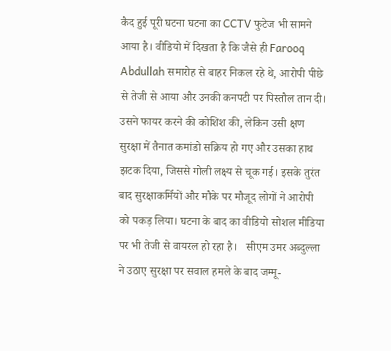कैद हुई पूरी घटना घटना का CCTV फुटेज भी सामने आया है। वीडियो में दिखता है कि जैसे ही Farooq Abdullah समारोह से बाहर निकल रहे थे, आरोपी पीछे से तेजी से आया और उनकी कनपटी पर पिस्तौल तान दी। उसने फायर करने की कोशिश की, लेकिन उसी क्षण सुरक्षा में तैनात कमांडो सक्रिय हो गए और उसका हाथ झटक दिया, जिससे गोली लक्ष्य से चूक गई। इसके तुरंत बाद सुरक्षाकर्मियों और मौके पर मौजूद लोगों ने आरोपी को पकड़ लिया। घटना के बाद का वीडियो सोशल मीडिया पर भी तेजी से वायरल हो रहा है।   सीएम उमर अब्दुल्ला ने उठाए सुरक्षा पर सवाल हमले के बाद जम्मू-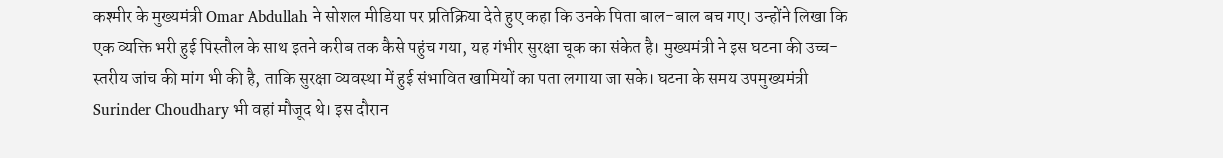कश्मीर के मुख्यमंत्री Omar Abdullah ने सोशल मीडिया पर प्रतिक्रिया देते हुए कहा कि उनके पिता बाल-बाल बच गए। उन्होंने लिखा कि एक व्यक्ति भरी हुई पिस्तौल के साथ इतने करीब तक कैसे पहुंच गया, यह गंभीर सुरक्षा चूक का संकेत है। मुख्यमंत्री ने इस घटना की उच्च-स्तरीय जांच की मांग भी की है, ताकि सुरक्षा व्यवस्था में हुई संभावित खामियों का पता लगाया जा सके। घटना के समय उपमुख्यमंत्री Surinder Choudhary भी वहां मौजूद थे। इस दौरान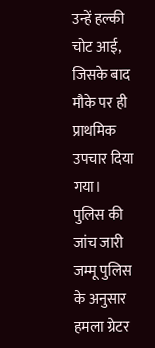उन्हें हल्की चोट आई, जिसके बाद मौके पर ही प्राथमिक उपचार दिया गया।   पुलिस की जांच जारी जम्मू पुलिस के अनुसार हमला ग्रेटर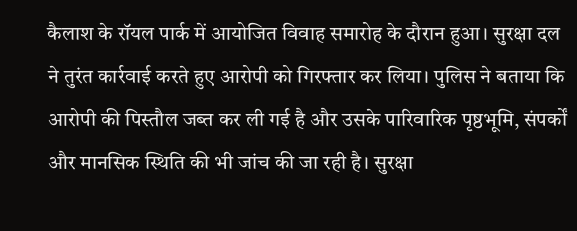कैलाश के रॉयल पार्क में आयोजित विवाह समारोह के दौरान हुआ। सुरक्षा दल ने तुरंत कार्रवाई करते हुए आरोपी को गिरफ्तार कर लिया। पुलिस ने बताया कि आरोपी की पिस्तौल जब्त कर ली गई है और उसके पारिवारिक पृष्ठभूमि, संपर्कों और मानसिक स्थिति की भी जांच की जा रही है। सुरक्षा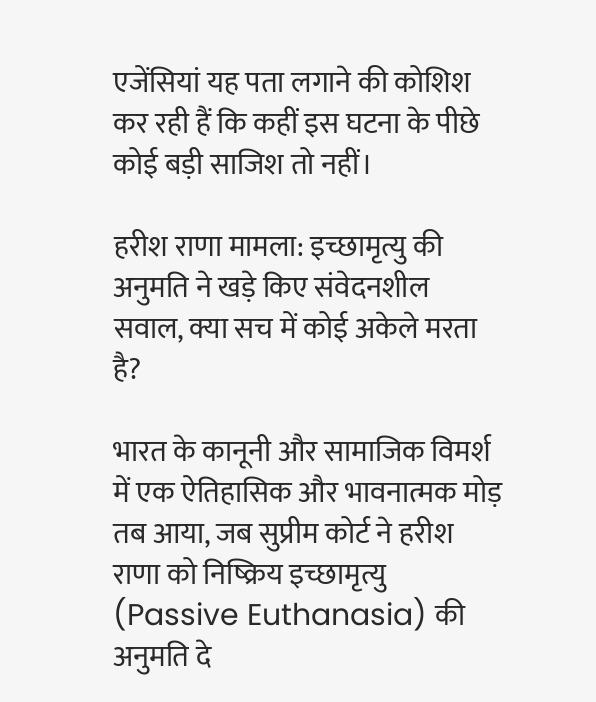एजेंसियां यह पता लगाने की कोशिश कर रही हैं कि कहीं इस घटना के पीछे कोई बड़ी साजिश तो नहीं।

हरीश राणा मामला: इच्छामृत्यु की अनुमति ने खड़े किए संवेदनशील सवाल, क्या सच में कोई अकेले मरता है?

भारत के कानूनी और सामाजिक विमर्श में एक ऐतिहासिक और भावनात्मक मोड़ तब आया, जब सुप्रीम कोर्ट ने हरीश राणा को निष्क्रिय इच्छामृत्यु (Passive Euthanasia) की अनुमति दे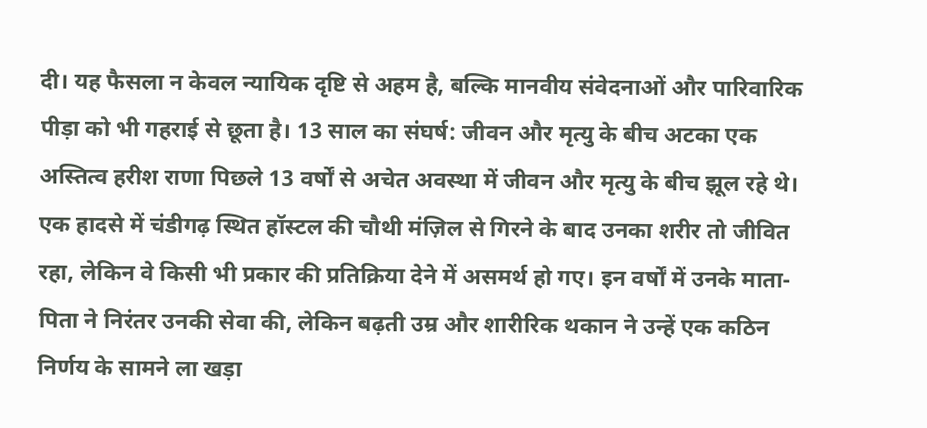दी। यह फैसला न केवल न्यायिक दृष्टि से अहम है, बल्कि मानवीय संवेदनाओं और पारिवारिक पीड़ा को भी गहराई से छूता है। 13 साल का संघर्ष: जीवन और मृत्यु के बीच अटका एक अस्तित्व हरीश राणा पिछले 13 वर्षों से अचेत अवस्था में जीवन और मृत्यु के बीच झूल रहे थे। एक हादसे में चंडीगढ़ स्थित हॉस्टल की चौथी मंज़िल से गिरने के बाद उनका शरीर तो जीवित रहा, लेकिन वे किसी भी प्रकार की प्रतिक्रिया देने में असमर्थ हो गए। इन वर्षों में उनके माता-पिता ने निरंतर उनकी सेवा की, लेकिन बढ़ती उम्र और शारीरिक थकान ने उन्हें एक कठिन निर्णय के सामने ला खड़ा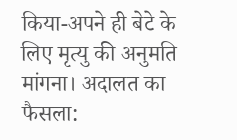किया-अपने ही बेटे के लिए मृत्यु की अनुमति मांगना। अदालत का फैसला: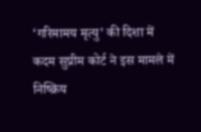‘गरिमामय मृत्यु’ की दिशा में कदम सुप्रीम कोर्ट ने इस मामले में निष्क्रिय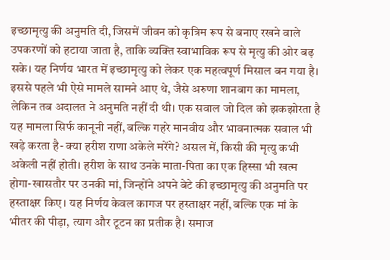इच्छामृत्यु की अनुमति दी, जिसमें जीवन को कृत्रिम रूप से बनाए रखने वाले उपकरणों को हटाया जाता है, ताकि व्यक्ति स्वाभाविक रूप से मृत्यु की ओर बढ़ सके। यह निर्णय भारत में इच्छामृत्यु को लेकर एक महत्वपूर्ण मिसाल बन गया है। इससे पहले भी ऐसे मामले सामने आए थे, जैसे अरुणा शानबाग का मामला, लेकिन तब अदालत ने अनुमति नहीं दी थी। एक सवाल जो दिल को झकझोरता है यह मामला सिर्फ कानूनी नहीं, बल्कि गहरे मानवीय और भावनात्मक सवाल भी खड़े करता है- क्या हरीश राणा अकेले मरेंगे? असल में, किसी की मृत्यु कभी अकेली नहीं होती। हरीश के साथ उनके माता-पिता का एक हिस्सा भी खत्म होगा-खासतौर पर उनकी मां, जिन्होंने अपने बेटे की इच्छामृत्यु की अनुमति पर हस्ताक्षर किए। यह निर्णय केवल कागज पर हस्ताक्षर नहीं, बल्कि एक मां के भीतर की पीड़ा, त्याग और टूटन का प्रतीक है। समाज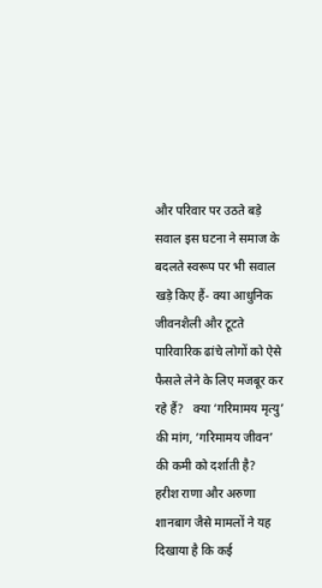और परिवार पर उठते बड़े सवाल इस घटना ने समाज के बदलते स्वरूप पर भी सवाल खड़े किए हैं- क्या आधुनिक जीवनशैली और टूटते पारिवारिक ढांचे लोगों को ऐसे फैसले लेने के लिए मजबूर कर रहे हैं?   क्या ‘गरिमामय मृत्यु’ की मांग, ‘गरिमामय जीवन’ की कमी को दर्शाती है?   हरीश राणा और अरुणा शानबाग जैसे मामलों ने यह दिखाया है कि कई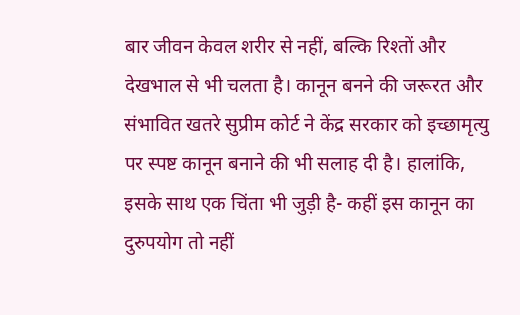बार जीवन केवल शरीर से नहीं, बल्कि रिश्तों और देखभाल से भी चलता है। कानून बनने की जरूरत और संभावित खतरे सुप्रीम कोर्ट ने केंद्र सरकार को इच्छामृत्यु पर स्पष्ट कानून बनाने की भी सलाह दी है। हालांकि, इसके साथ एक चिंता भी जुड़ी है- कहीं इस कानून का दुरुपयोग तो नहीं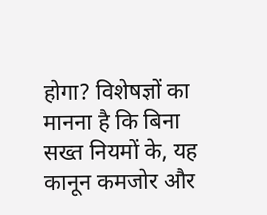होगा? विशेषज्ञों का मानना है कि बिना सख्त नियमों के, यह कानून कमजोर और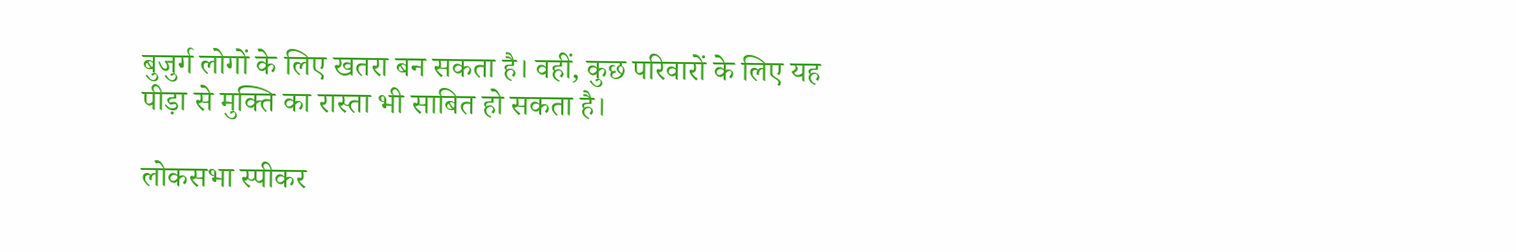बुजुर्ग लोगों के लिए खतरा बन सकता है। वहीं, कुछ परिवारों के लिए यह पीड़ा से मुक्ति का रास्ता भी साबित हो सकता है।

लोकसभा स्पीकर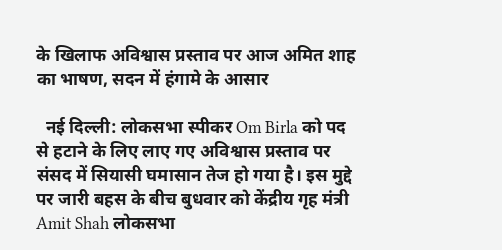के खिलाफ अविश्वास प्रस्ताव पर आज अमित शाह का भाषण, सदन में हंगामे के आसार

  नई दिल्ली: लोकसभा स्पीकर Om Birla को पद से हटाने के लिए लाए गए अविश्वास प्रस्ताव पर संसद में सियासी घमासान तेज हो गया है। इस मुद्दे पर जारी बहस के बीच बुधवार को केंद्रीय गृह मंत्री Amit Shah लोकसभा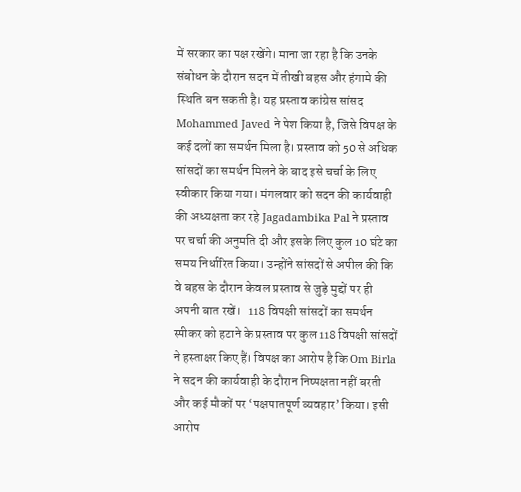में सरकार का पक्ष रखेंगे। माना जा रहा है कि उनके संबोधन के दौरान सदन में तीखी बहस और हंगामे की स्थिति बन सकती है। यह प्रस्ताव कांग्रेस सांसद Mohammed Javed ने पेश किया है, जिसे विपक्ष के कई दलों का समर्थन मिला है। प्रस्ताव को 50 से अधिक सांसदों का समर्थन मिलने के बाद इसे चर्चा के लिए स्वीकार किया गया। मंगलवार को सदन की कार्यवाही की अध्यक्षता कर रहे Jagadambika Pal ने प्रस्ताव पर चर्चा की अनुमति दी और इसके लिए कुल 10 घंटे का समय निर्धारित किया। उन्होंने सांसदों से अपील की कि वे बहस के दौरान केवल प्रस्ताव से जुड़े मुद्दों पर ही अपनी बात रखें।   118 विपक्षी सांसदों का समर्थन स्पीकर को हटाने के प्रस्ताव पर कुल 118 विपक्षी सांसदों ने हस्ताक्षर किए हैं। विपक्ष का आरोप है कि Om Birla ने सदन की कार्यवाही के दौरान निष्पक्षता नहीं बरती और कई मौकों पर ‘पक्षपातपूर्ण व्यवहार’ किया। इसी आरोप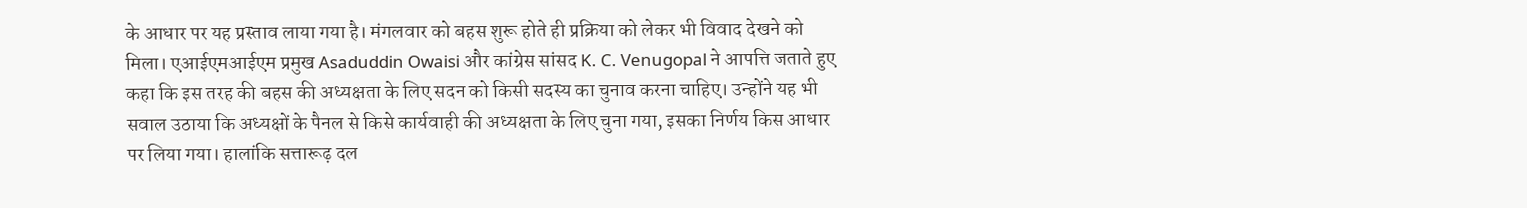के आधार पर यह प्रस्ताव लाया गया है। मंगलवार को बहस शुरू होते ही प्रक्रिया को लेकर भी विवाद देखने को मिला। एआईएमआईएम प्रमुख Asaduddin Owaisi और कांग्रेस सांसद K. C. Venugopal ने आपत्ति जताते हुए कहा कि इस तरह की बहस की अध्यक्षता के लिए सदन को किसी सदस्य का चुनाव करना चाहिए। उन्होंने यह भी सवाल उठाया कि अध्यक्षों के पैनल से किसे कार्यवाही की अध्यक्षता के लिए चुना गया, इसका निर्णय किस आधार पर लिया गया। हालांकि सत्तारूढ़ दल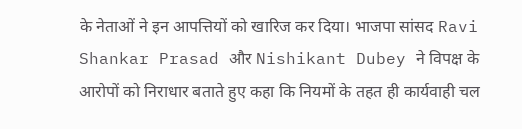के नेताओं ने इन आपत्तियों को खारिज कर दिया। भाजपा सांसद Ravi Shankar Prasad और Nishikant Dubey ने विपक्ष के आरोपों को निराधार बताते हुए कहा कि नियमों के तहत ही कार्यवाही चल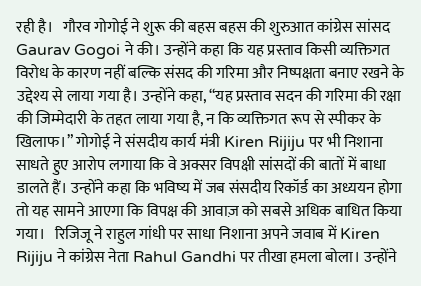रही है।   गौरव गोगोई ने शुरू की बहस बहस की शुरुआत कांग्रेस सांसद Gaurav Gogoi ने की। उन्होंने कहा कि यह प्रस्ताव किसी व्यक्तिगत विरोध के कारण नहीं बल्कि संसद की गरिमा और निष्पक्षता बनाए रखने के उद्देश्य से लाया गया है। उन्होंने कहा, “यह प्रस्ताव सदन की गरिमा की रक्षा की जिम्मेदारी के तहत लाया गया है, न कि व्यक्तिगत रूप से स्पीकर के खिलाफ।” गोगोई ने संसदीय कार्य मंत्री Kiren Rijiju पर भी निशाना साधते हुए आरोप लगाया कि वे अक्सर विपक्षी सांसदों की बातों में बाधा डालते हैं। उन्होंने कहा कि भविष्य में जब संसदीय रिकॉर्ड का अध्ययन होगा तो यह सामने आएगा कि विपक्ष की आवाज़ को सबसे अधिक बाधित किया गया।   रिजिजू ने राहुल गांधी पर साधा निशाना अपने जवाब में Kiren Rijiju ने कांग्रेस नेता Rahul Gandhi पर तीखा हमला बोला। उन्होंने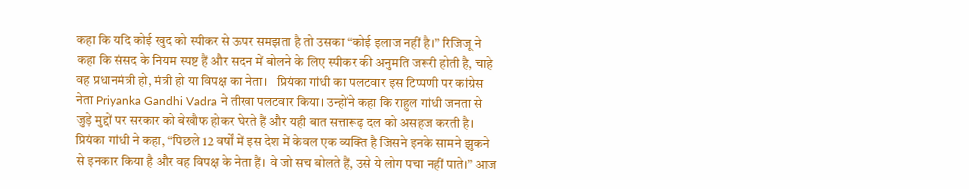कहा कि यदि कोई खुद को स्पीकर से ऊपर समझता है तो उसका “कोई इलाज नहीं है।” रिजिजू ने कहा कि संसद के नियम स्पष्ट हैं और सदन में बोलने के लिए स्पीकर की अनुमति जरूरी होती है, चाहे वह प्रधानमंत्री हो, मंत्री हो या विपक्ष का नेता।   प्रियंका गांधी का पलटवार इस टिप्पणी पर कांग्रेस नेता Priyanka Gandhi Vadra ने तीखा पलटवार किया। उन्होंने कहा कि राहुल गांधी जनता से जुड़े मुद्दों पर सरकार को बेखौफ होकर घेरते हैं और यही बात सत्तारूढ़ दल को असहज करती है। प्रियंका गांधी ने कहा, “पिछले 12 वर्षों में इस देश में केवल एक व्यक्ति है जिसने इनके सामने झुकने से इनकार किया है और वह विपक्ष के नेता हैं। वे जो सच बोलते हैं, उसे ये लोग पचा नहीं पाते।” आज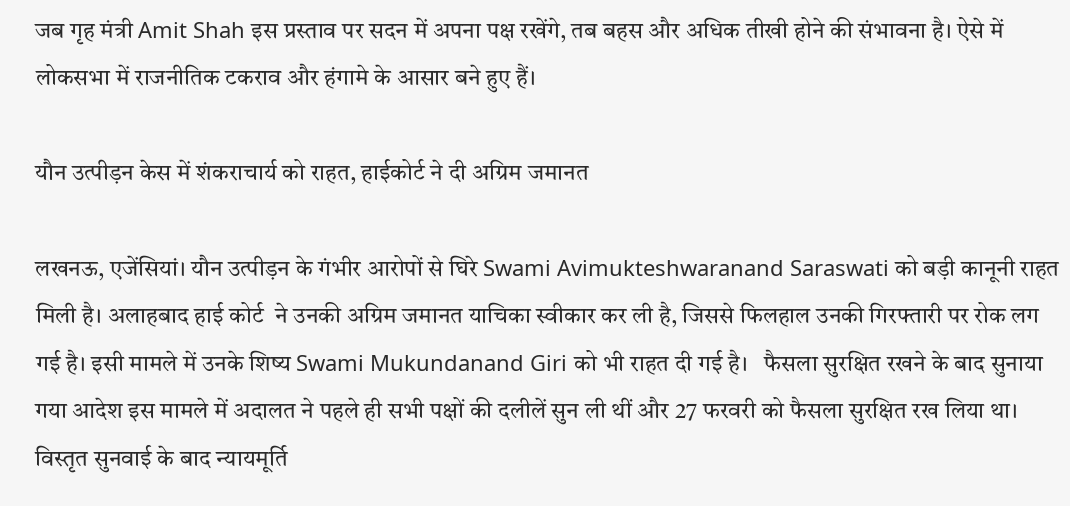जब गृह मंत्री Amit Shah इस प्रस्ताव पर सदन में अपना पक्ष रखेंगे, तब बहस और अधिक तीखी होने की संभावना है। ऐसे में लोकसभा में राजनीतिक टकराव और हंगामे के आसार बने हुए हैं।

यौन उत्पीड़न केस में शंकराचार्य को राहत, हाईकोर्ट ने दी अग्रिम जमानत

लखनऊ, एजेंसियां। यौन उत्पीड़न के गंभीर आरोपों से घिरे Swami Avimukteshwaranand Saraswati को बड़ी कानूनी राहत मिली है। अलाहबाद हाई कोर्ट  ने उनकी अग्रिम जमानत याचिका स्वीकार कर ली है, जिससे फिलहाल उनकी गिरफ्तारी पर रोक लग गई है। इसी मामले में उनके शिष्य Swami Mukundanand Giri को भी राहत दी गई है।   फैसला सुरक्षित रखने के बाद सुनाया गया आदेश इस मामले में अदालत ने पहले ही सभी पक्षों की दलीलें सुन ली थीं और 27 फरवरी को फैसला सुरक्षित रख लिया था। विस्तृत सुनवाई के बाद न्यायमूर्ति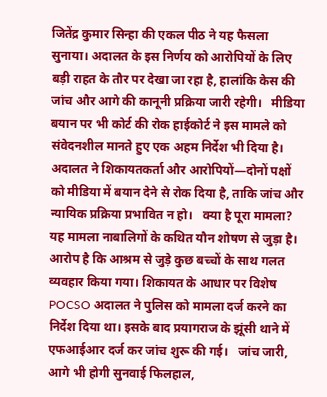जितेंद्र कुमार सिन्हा की एकल पीठ ने यह फैसला सुनाया। अदालत के इस निर्णय को आरोपियों के लिए बड़ी राहत के तौर पर देखा जा रहा है, हालांकि केस की जांच और आगे की कानूनी प्रक्रिया जारी रहेगी।   मीडिया बयान पर भी कोर्ट की रोक हाईकोर्ट ने इस मामले को संवेदनशील मानते हुए एक अहम निर्देश भी दिया है। अदालत ने शिकायतकर्ता और आरोपियों—दोनों पक्षों को मीडिया में बयान देने से रोक दिया है, ताकि जांच और न्यायिक प्रक्रिया प्रभावित न हो।   क्या है पूरा मामला? यह मामला नाबालिगों के कथित यौन शोषण से जुड़ा है। आरोप है कि आश्रम से जुड़े कुछ बच्चों के साथ गलत व्यवहार किया गया। शिकायत के आधार पर विशेष POCSO अदालत ने पुलिस को मामला दर्ज करने का निर्देश दिया था। इसके बाद प्रयागराज के झूंसी थाने में एफआईआर दर्ज कर जांच शुरू की गई।   जांच जारी, आगे भी होगी सुनवाई फिलहाल,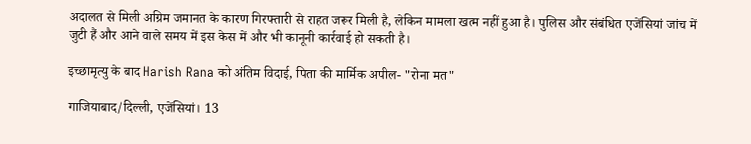अदालत से मिली अग्रिम जमानत के कारण गिरफ्तारी से राहत जरूर मिली है, लेकिन मामला खत्म नहीं हुआ है। पुलिस और संबंधित एजेंसियां जांच में जुटी हैं और आने वाले समय में इस केस में और भी कानूनी कार्रवाई हो सकती है।

इच्छामृत्यु के बाद Harish Rana को अंतिम विदाई, पिता की मार्मिक अपील- "रोना मत"

गाजियाबाद/दिल्ली, एजेंसियां। 13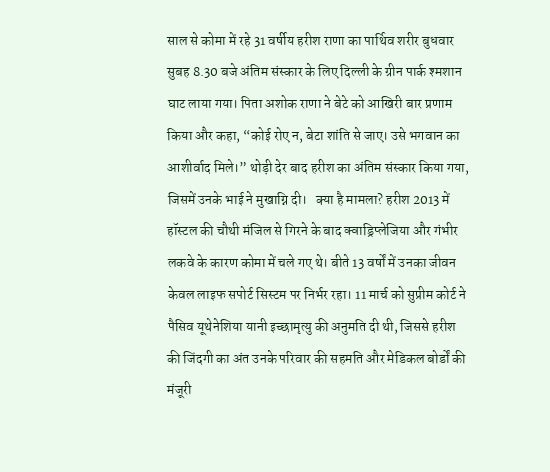साल से कोमा में रहे 31 वर्षीय हरीश राणा का पार्थिव शरीर बुधवार सुबह 8.30 बजे अंतिम संस्कार के लिए दिल्ली के ग्रीन पार्क श्मशान घाट लाया गया। पिता अशोक राणा ने बेटे को आखिरी बार प्रणाम किया और कहा, “कोई रोए न, बेटा शांति से जाए। उसे भगवान का आशीर्वाद मिले।” थोड़ी देर बाद हरीश का अंतिम संस्कार किया गया, जिसमें उनके भाई ने मुखाग्नि दी।   क्या है मामला? हरीश 2013 में हॉस्टल की चौथी मंजिल से गिरने के बाद क्वाड्रिप्लेजिया और गंभीर लकवे के कारण कोमा में चले गए थे। बीते 13 वर्षों में उनका जीवन केवल लाइफ सपोर्ट सिस्टम पर निर्भर रहा। 11 मार्च को सुप्रीम कोर्ट ने पैसिव यूथेनेशिया यानी इच्छामृत्यु की अनुमति दी थी, जिससे हरीश की जिंदगी का अंत उनके परिवार की सहमति और मेडिकल बोर्डों की मंजूरी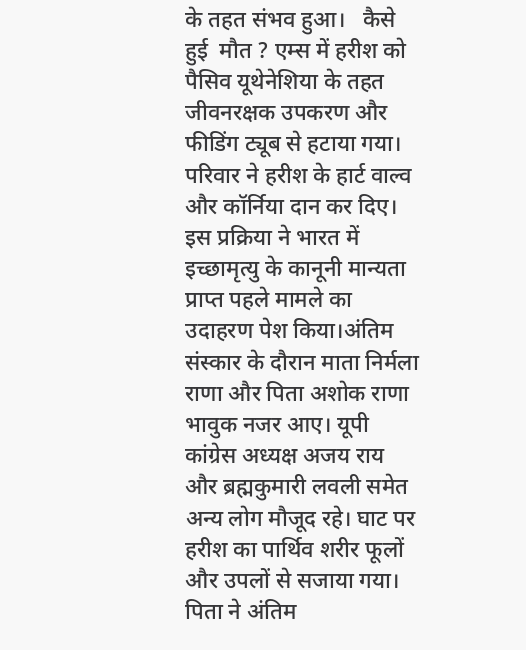के तहत संभव हुआ।   कैसे हुई  मौत ? एम्स में हरीश को पैसिव यूथेनेशिया के तहत जीवनरक्षक उपकरण और फीडिंग ट्यूब से हटाया गया। परिवार ने हरीश के हार्ट वाल्व और कॉर्निया दान कर दिए। इस प्रक्रिया ने भारत में इच्छामृत्यु के कानूनी मान्यता प्राप्त पहले मामले का उदाहरण पेश किया।अंतिम संस्कार के दौरान माता निर्मला राणा और पिता अशोक राणा भावुक नजर आए। यूपी कांग्रेस अध्यक्ष अजय राय और ब्रह्मकुमारी लवली समेत अन्य लोग मौजूद रहे। घाट पर हरीश का पार्थिव शरीर फूलों और उपलों से सजाया गया। पिता ने अंतिम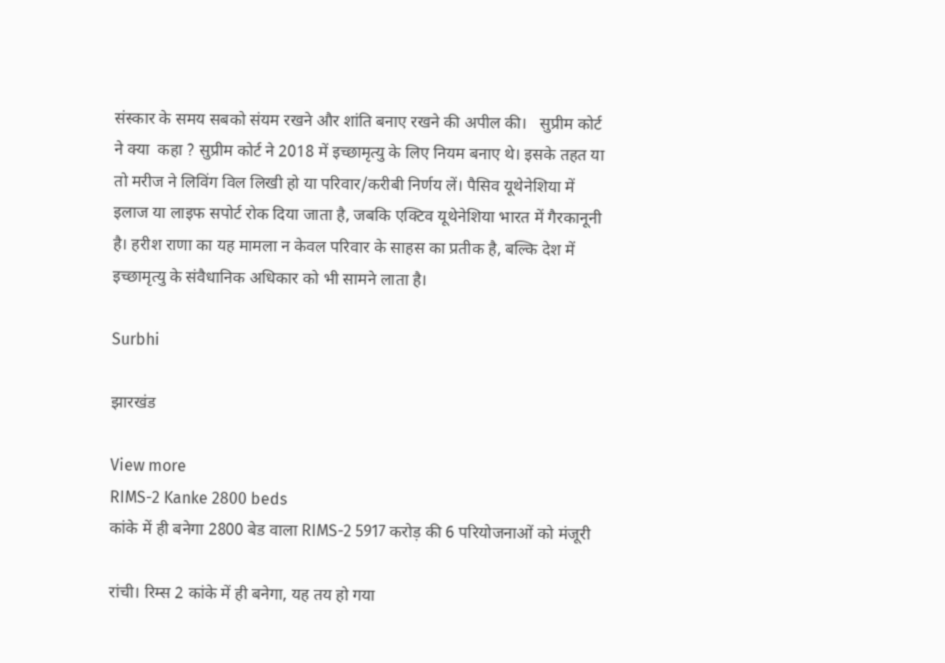संस्कार के समय सबको संयम रखने और शांति बनाए रखने की अपील की।   सुप्रीम कोर्ट ने क्या  कहा ? सुप्रीम कोर्ट ने 2018 में इच्छामृत्यु के लिए नियम बनाए थे। इसके तहत या तो मरीज ने लिविंग विल लिखी हो या परिवार/करीबी निर्णय लें। पैसिव यूथेनेशिया में इलाज या लाइफ सपोर्ट रोक दिया जाता है, जबकि एक्टिव यूथेनेशिया भारत में गैरकानूनी है। हरीश राणा का यह मामला न केवल परिवार के साहस का प्रतीक है, बल्कि देश में इच्छामृत्यु के संवैधानिक अधिकार को भी सामने लाता है।

Surbhi

झारखंड

View more
RIMS-2 Kanke 2800 beds
कांके में ही बनेगा 2800 बेड वाला RIMS-2 5917 करोड़ की 6 परियोजनाओं को मंजूरी

रांची। रिम्स 2 कांके में ही बनेगा, यह तय हो गया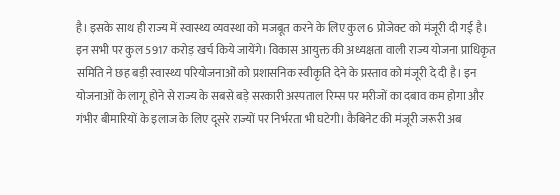है। इसके साथ ही राज्य में स्वास्थ्य व्यवस्था को मजबूत करने के लिए कुल 6 प्रोजेक्ट को मंजूरी दी गई है। इन सभी पर कुल 5917 करोड़ खर्च किये जायेंगे। विकास आयुक्त की अध्यक्षता वाली राज्य योजना प्राधिकृत समिति ने छह बड़ी स्वास्थ्य परियोजनाओं को प्रशासनिक स्वीकृति देने के प्रस्ताव को मंजूरी दे दी है। इन योजनाओं के लागू होने से राज्य के सबसे बड़े सरकारी अस्पताल रिम्स पर मरीजों का दबाव कम होगा और गंभीर बीमारियों के इलाज के लिए दूसरे राज्यों पर निर्भरता भी घटेगी। कैबिनेट की मंजूरी जरूरी अब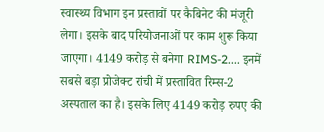स्वास्थ्य विभाग इन प्रस्तावों पर कैबिनेट की मंजूरी लेगा। इसके बाद परियोजनाओं पर काम शुरू किया जाएगा। 4149 करोड़ से बनेगा RIMS-2.... इनमें सबसे बड़ा प्रोजेक्ट रांची में प्रस्तावित रिम्स-2 अस्पताल का है। इसके लिए 4149 करोड़ रुपए की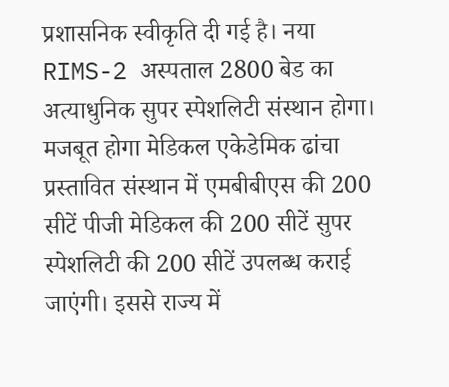प्रशासनिक स्वीकृति दी गई है। नया RIMS-2 अस्पताल 2800 बेड का अत्याधुनिक सुपर स्पेशलिटी संस्थान होगा।  मजबूत होगा मेडिकल एकेडेमिक ढांचा प्रस्तावित संस्थान में एमबीबीएस की 200 सीटें पीजी मेडिकल की 200 सीटें सुपर स्पेशलिटी की 200 सीटें उपलब्ध कराई जाएंगी। इससे राज्य में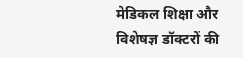मेडिकल शिक्षा और विशेषज्ञ डॉक्टरों की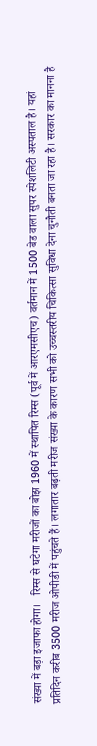संख्या में बड़ा इजाफा होगा।   रिम्स से घटेगा मरीजों का बोझ 1960 में स्थापित रिम्स (पूर्व में आरएमसीएच) वर्तमान में 1500 बेड वाला सुपर स्पेशलिटी अस्पताल है। यहां प्रतिदिन करीब 3500 मरीज ओपीडी में पहुंचते हैं। लगातार बढ़ती मरीज संख्या के कारण सभी को उच्चस्तरीय चिकित्सा सुविधा देना चुनौती बनता जा रहा है। सरकार का मानना है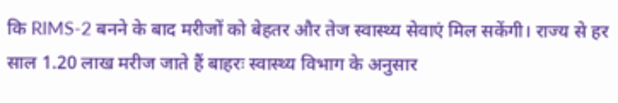कि RIMS-2 बनने के बाद मरीजों को बेहतर और तेज स्वास्थ्य सेवाएं मिल सकेंगी। राज्य से हर साल 1.20 लाख मरीज जाते हैं बाहरः स्वास्थ्य विभाग के अनुसार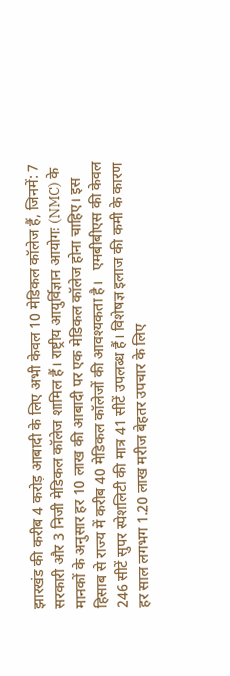झारखंड की करीब 4 करोड़ आबादी के लिए अभी केवल 10 मेडिकल कॉलेज हैं, जिनमें: 7 सरकारी और 3 निजी मेडिकल कॉलेज शामिल हैं। राष्ट्रीय आयुर्विज्ञान आयोगः (NMC) के मानकों के अनुसार हर 10 लाख की आबादी पर एक मेडिकल कॉलेज होना चाहिए। इस हिसाब से राज्य में करीब 40 मेडिकल कॉलेजों की आवश्यकता है।   एमबीबीएस की केवल 246 सीटें सुपर स्पेशलिटी की मात्र 41 सीटें उपलब्ध हैं। विशेषज्ञ इलाज की कमी के कारण हर साल लगभग 1.20 लाख मरीज बेहतर उपचार के लिए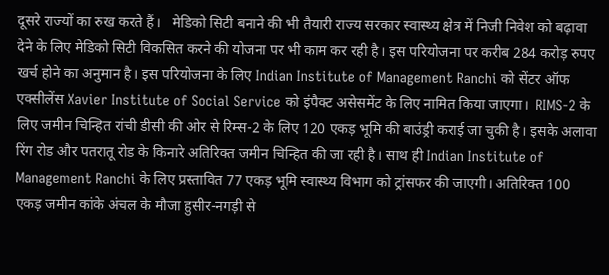दूसरे राज्यों का रुख करते हैं।   मेडिको सिटी बनाने की भी तैयारी राज्य सरकार स्वास्थ्य क्षेत्र में निजी निवेश को बढ़ावा देने के लिए मेडिको सिटी विकसित करने की योजना पर भी काम कर रही है। इस परियोजना पर करीब 284 करोड़ रुपए खर्च होने का अनुमान है। इस परियोजना के लिए Indian Institute of Management Ranchi को सेंटर ऑफ एक्सीलेंस Xavier Institute of Social Service को इंपैक्ट असेसमेंट के लिए नामित किया जाएगा।  RIMS-2 के लिए जमीन चिन्हित रांची डीसी की ओर से रिम्स-2 के लिए 120 एकड़ भूमि की बाउंड्री कराई जा चुकी है। इसके अलावा रिंग रोड और पतरातू रोड के किनारे अतिरिक्त जमीन चिन्हित की जा रही है। साथ ही Indian Institute of Management Ranchi के लिए प्रस्तावित 77 एकड़ भूमि स्वास्थ्य विभाग को ट्रांसफर की जाएगी। अतिरिक्त 100 एकड़ जमीन कांके अंचल के मौजा हुसीर-नगड़ी से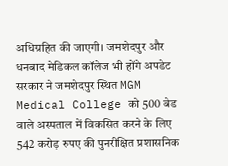अधिग्रहित की जाएगी। जमशेदपुर और धनबाद मेडिकल कॉलेज भी होंगे अपडेट सरकार ने जमशेदपुर स्थित MGM Medical College को 500 बेड वाले अस्पताल में विकसित करने के लिए 542 करोड़ रुपए की पुनरीक्षित प्रशासनिक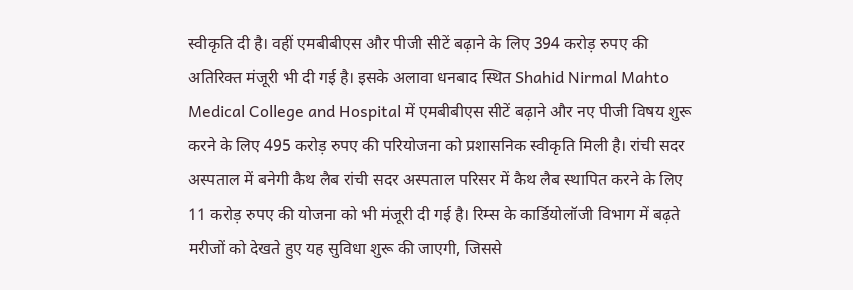स्वीकृति दी है। वहीं एमबीबीएस और पीजी सीटें बढ़ाने के लिए 394 करोड़ रुपए की अतिरिक्त मंजूरी भी दी गई है। इसके अलावा धनबाद स्थित Shahid Nirmal Mahto Medical College and Hospital में एमबीबीएस सीटें बढ़ाने और नए पीजी विषय शुरू करने के लिए 495 करोड़ रुपए की परियोजना को प्रशासनिक स्वीकृति मिली है। रांची सदर अस्पताल में बनेगी कैथ लैब रांची सदर अस्पताल परिसर में कैथ लैब स्थापित करने के लिए 11 करोड़ रुपए की योजना को भी मंजूरी दी गई है। रिम्स के कार्डियोलॉजी विभाग में बढ़ते मरीजों को देखते हुए यह सुविधा शुरू की जाएगी, जिससे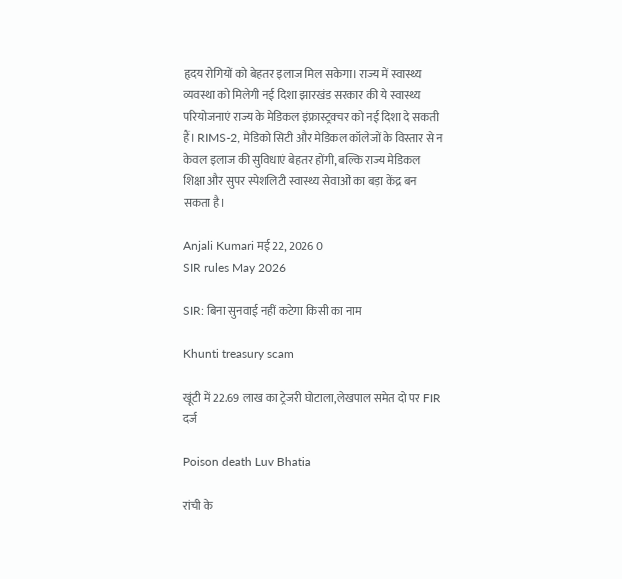हृदय रोगियों को बेहतर इलाज मिल सकेगा। राज्य में स्वास्थ्य व्यवस्था को मिलेगी नई दिशा झारखंड सरकार की ये स्वास्थ्य परियोजनाएं राज्य के मेडिकल इंफ्रास्ट्रक्चर को नई दिशा दे सकती हैं। RIMS-2, मेडिको सिटी और मेडिकल कॉलेजों के विस्तार से न केवल इलाज की सुविधाएं बेहतर होंगी, बल्कि राज्य मेडिकल शिक्षा और सुपर स्पेशलिटी स्वास्थ्य सेवाओं का बड़ा केंद्र बन सकता है।

Anjali Kumari मई 22, 2026 0
SIR rules May 2026

SIR: बिना सुनवाई नहीं कटेगा किसी का नाम

Khunti treasury scam

खूंटी में 22.69 लाख का ट्रेजरी घोटाला,लेखपाल समेत दो पर FIR दर्ज

Poison death Luv Bhatia

रांची के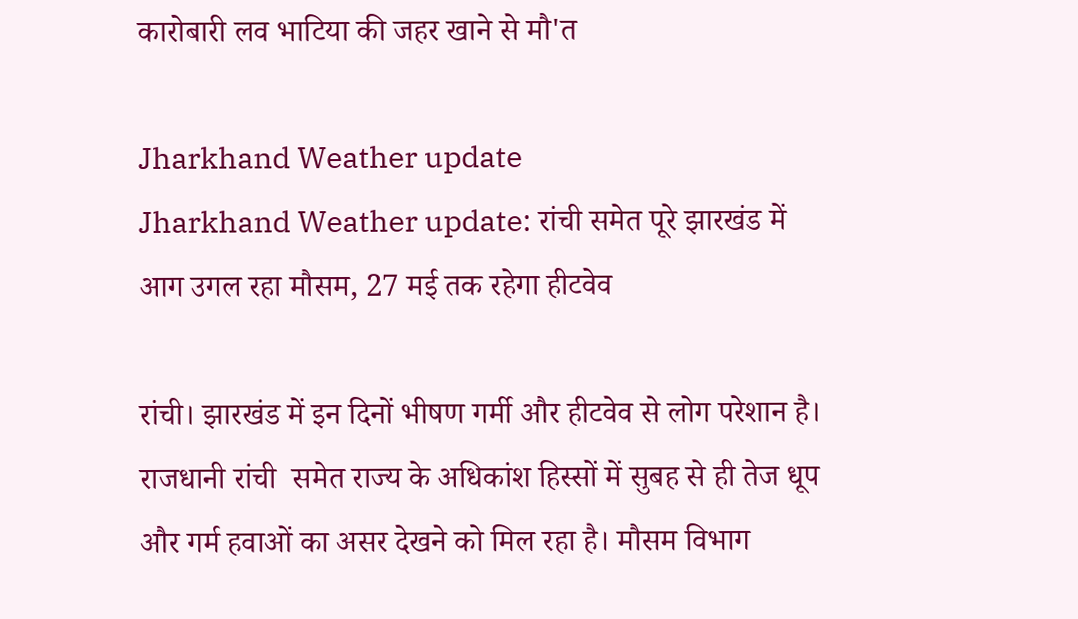कारोबारी लव भाटिया की जहर खाने से मौ'त

Jharkhand Weather update
Jharkhand Weather update: रांची समेत पूरे झारखंड में आग उगल रहा मौसम, 27 मई तक रहेगा हीटवेव

रांची। झारखंड में इन दिनों भीषण गर्मी और हीटवेव से लोग परेशान है। राजधानी रांची  समेत राज्य के अधिकांश हिस्सों में सुबह से ही तेज धूप और गर्म हवाओं का असर देखने को मिल रहा है। मौसम विभाग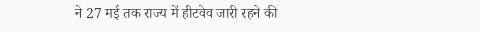ने 27 मई तक राज्य में हीटवेव जारी रहने की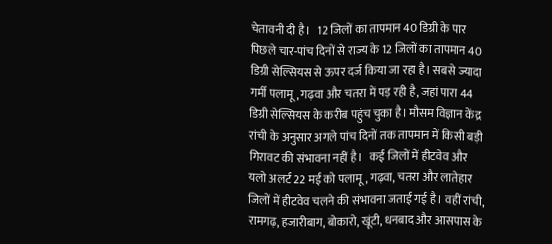चेतावनी दी है।   12 जिलों का तापमान 40 डिग्री के पार पिछले चार-पांच दिनों से राज्य के 12 जिलों का तापमान 40 डिग्री सेल्सियस से ऊपर दर्ज किया जा रहा है। सबसे ज्यादा गर्मी पलामू, गढ़वा और चतरा में पड़ रही है, जहां पारा 44 डिग्री सेल्सियस के करीब पहुंच चुका है। मौसम विज्ञान केंद्र रांची के अनुसार अगले पांच दिनों तक तापमान में किसी बड़ी गिरावट की संभावना नहीं है।   कई जिलों में हीटवेव और यलो अलर्ट 22 मई को पलामू, गढ़वा, चतरा और लातेहार जिलों में हीटवेव चलने की संभावना जताई गई है। वहीं रांची, रामगढ़, हजारीबाग, बोकारो, खूंटी, धनबाद और आसपास के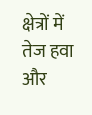क्षेत्रों में तेज हवा और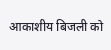आकाशीय बिजली को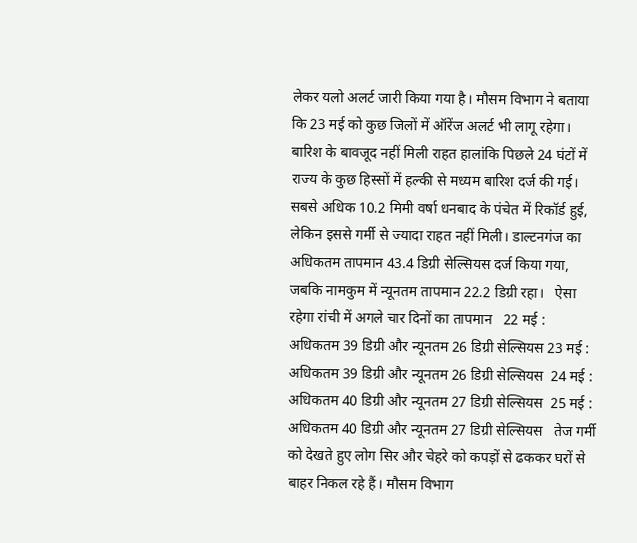लेकर यलो अलर्ट जारी किया गया है। मौसम विभाग ने बताया कि 23 मई को कुछ जिलों में ऑरेंज अलर्ट भी लागू रहेगा।   बारिश के बावजूद नहीं मिली राहत हालांकि पिछले 24 घंटों में राज्य के कुछ हिस्सों में हल्की से मध्यम बारिश दर्ज की गई। सबसे अधिक 10.2 मिमी वर्षा धनबाद के पंचेत में रिकॉर्ड हुई, लेकिन इससे गर्मी से ज्यादा राहत नहीं मिली। डाल्टनगंज का अधिकतम तापमान 43.4 डिग्री सेल्सियस दर्ज किया गया, जबकि नामकुम में न्यूनतम तापमान 22.2 डिग्री रहा।   ऐसा रहेगा रांची में अगले चार दिनों का तापमान   22 मई : अधिकतम 39 डिग्री और न्यूनतम 26 डिग्री सेल्सियस 23 मई : अधिकतम 39 डिग्री और न्यूनतम 26 डिग्री सेल्सियस  24 मई : अधिकतम 40 डिग्री और न्यूनतम 27 डिग्री सेल्सियस  25 मई : अधिकतम 40 डिग्री और न्यूनतम 27 डिग्री सेल्सियस   तेज गर्मी को देखते हुए लोग सिर और चेहरे को कपड़ों से ढककर घरों से बाहर निकल रहे हैं। मौसम विभाग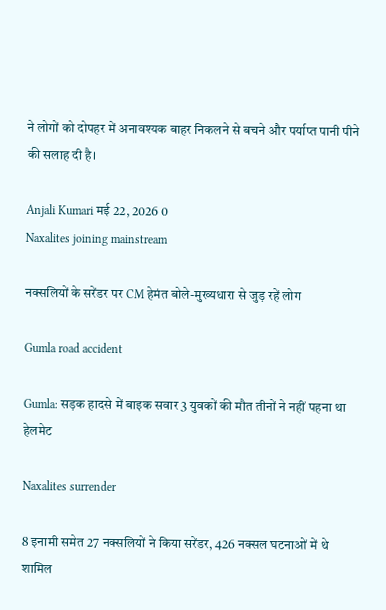ने लोगों को दोपहर में अनावश्यक बाहर निकलने से बचने और पर्याप्त पानी पीने की सलाह दी है।

Anjali Kumari मई 22, 2026 0
Naxalites joining mainstream

नक्सलियों के सरेंडर पर CM हेमंत बोले-मुख्यधारा से जुड़ रहें लोग

Gumla road accident

Gumla: सड़क हादसे में बाइक सवार 3 युवकों की मौत तीनों ने नहीं पहना था हेलमेट

Naxalites surrender

8 इनामी समेत 27 नक्सलियों ने किया सरेंडर, 426 नक्सल घटनाओं में थे शामिल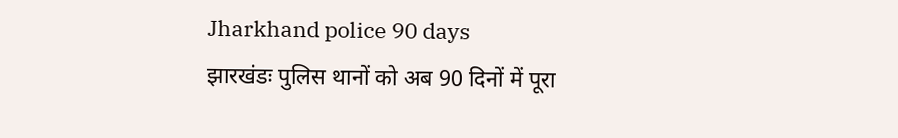Jharkhand police 90 days
झारखंडः पुलिस थानों को अब 90 दिनों में पूरा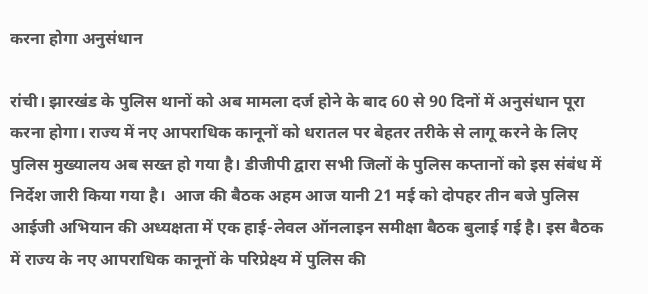करना होगा अनुसंधान

रांची। झारखंड के पुलिस थानों को अब मामला दर्ज होने के बाद 60 से 90 दिनों में अनुसंधान पूरा करना होगा। राज्य में नए आपराधिक कानूनों को धरातल पर बेहतर तरीके से लागू करने के लिए पुलिस मुख्यालय अब सख्त हो गया है। डीजीपी द्वारा सभी जिलों के पुलिस कप्तानों को इस संबंध में निर्देश जारी किया गया है।  आज की बैठक अहम आज यानी 21 मई को दोपहर तीन बजे पुलिस आईजी अभियान की अध्यक्षता में एक हाई-लेवल ऑनलाइन समीक्षा बैठक बुलाई गई है। इस बैठक में राज्य के नए आपराधिक कानूनों के परिप्रेक्ष्य में पुलिस की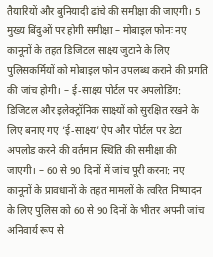तैयारियों और बुनियादी ढांचे की समीक्षा की जाएगी। 5 मुख्य बिंदुओं पर होगी समीक्षा – मोबाइल फोनः नए कानूनों के तहत डिजिटल साक्ष्य जुटाने के लिए पुलिसकर्मियों को मोबाइल फोन उपलब्ध कराने की प्रगति की जांच होगी। – ई-साक्ष्य पोर्टल पर अपलोडिंग: डिजिटल और इलेक्ट्रॉनिक साक्ष्यों को सुरक्षित रखने के लिए बनाए गए ‘ई-साक्ष्य’ ऐप और पोर्टल पर डेटा अपलोड करने की वर्तमान स्थिति की समीक्षा की जाएगी। – 60 से 90 दिनों में जांच पूरी करना: नए कानूनों के प्रावधानों के तहत मामलों के त्वरित निष्पादन के लिए पुलिस को 60 से 90 दिनों के भीतर अपनी जांच अनिवार्य रूप से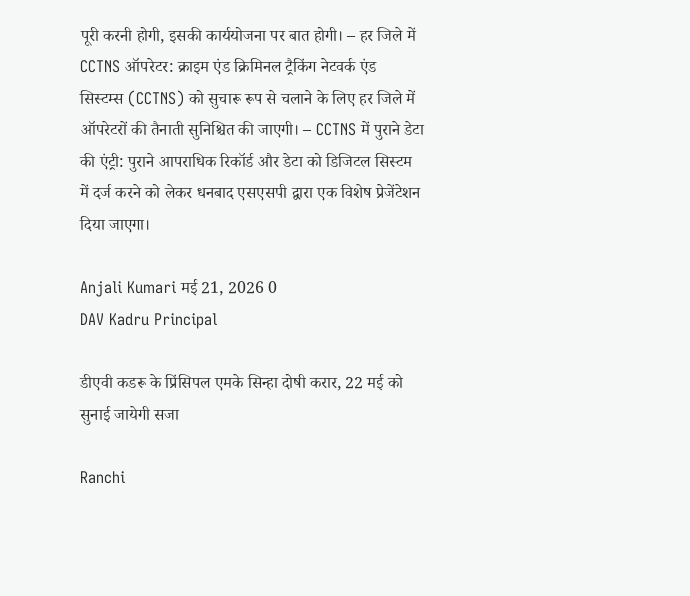पूरी करनी होगी, इसकी कार्ययोजना पर बात होगी। – हर जिले में CCTNS ऑपरेटर: क्राइम एंड क्रिमिनल ट्रैकिंग नेटवर्क एंड सिस्टम्स (CCTNS) को सुचारू रूप से चलाने के लिए हर जिले में ऑपरेटरों की तैनाती सुनिश्चित की जाएगी। – CCTNS में पुराने डेटा की एंट्री: पुराने आपराधिक रिकॉर्ड और डेटा को डिजिटल सिस्टम में दर्ज करने को लेकर धनबाद एसएसपी द्वारा एक विशेष प्रेजेंटेशन दिया जाएगा।

Anjali Kumari मई 21, 2026 0
DAV Kadru Principal

डीएवी कडरू के प्रिंसिपल एमके सिन्हा दोषी करार, 22 मई को सुनाई जायेगी सजा

Ranchi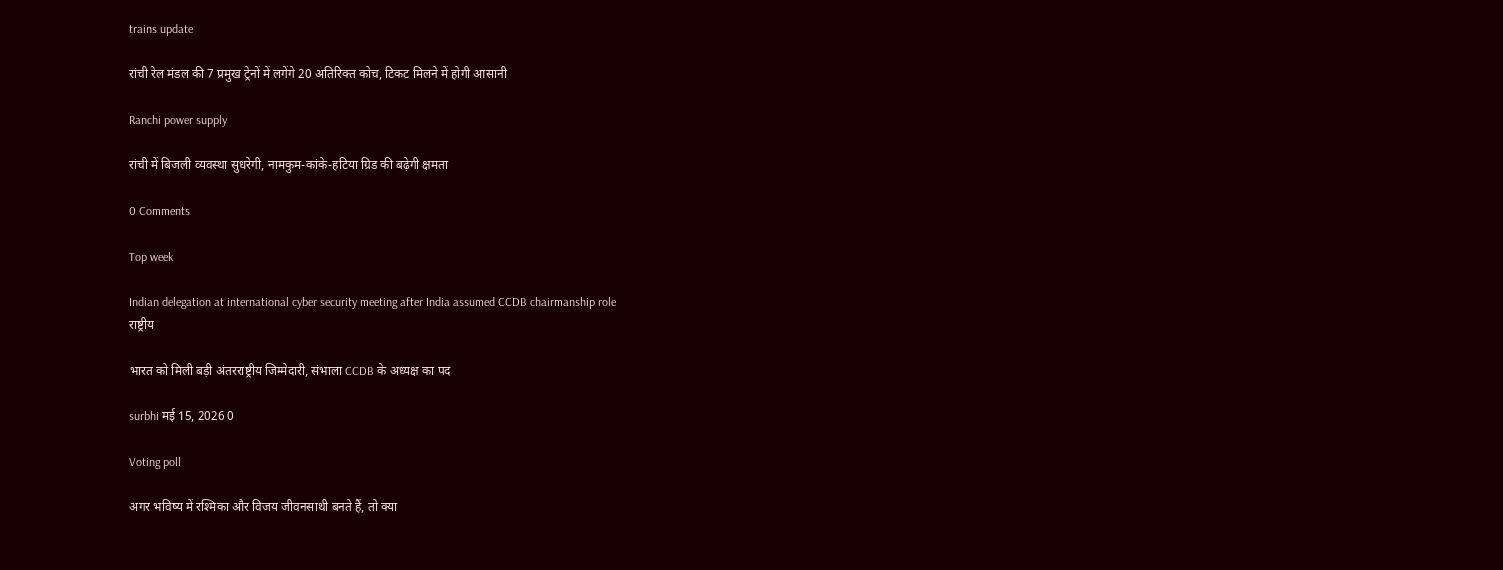trains update

रांची रेल मंडल की 7 प्रमुख ट्रेनों में लगेंगे 20 अतिरिक्त कोच, टिकट मिलने में होगी आसानी

Ranchi power supply

रांची में बिजली व्यवस्था सुधरेगी, नामकुम-कांके-हटिया ग्रिड की बढ़ेगी क्षमता

0 Comments

Top week

Indian delegation at international cyber security meeting after India assumed CCDB chairmanship role
राष्ट्रीय

भारत को मिली बड़ी अंतरराष्ट्रीय जिम्मेदारी, संभाला CCDB के अध्यक्ष का पद

surbhi मई 15, 2026 0

Voting poll

अगर भविष्य में रश्मिका और विजय जीवनसाथी बनते हैं, तो क्या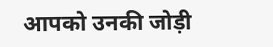आपको उनकी जोड़ी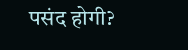पसंद होगी?